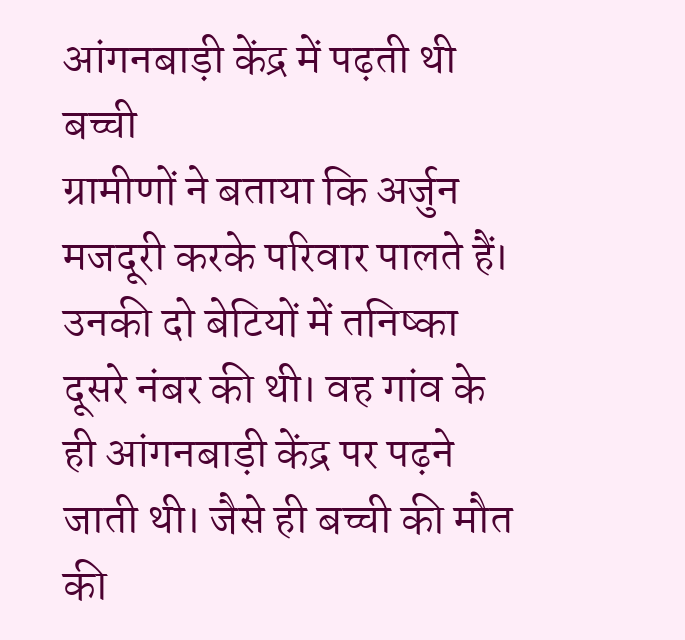आंगनबाड़ी केंद्र में पढ़ती थी बच्ची
ग्रामीणों ने बताया कि अर्जुन मजदूरी करके परिवार पालते हैं। उनकी दो बेटियों में तनिष्का दूसरे नंबर की थी। वह गांव के ही आंगनबाड़ी केंद्र पर पढ़ने जाती थी। जैसे ही बच्ची की मौत की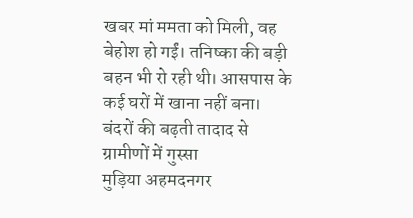खबर मां ममता को मिली, वह बेहोश हो गईं। तनिष्का की बड़ी बहन भी रो रही थी। आसपास के कई घरों में खाना नहीं बना।
बंदरों की बढ़ती तादाद से ग्रामीणों में गुस्सा
मुड़िया अहमदनगर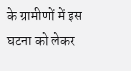के ग्रामीणों में इस घटना को लेकर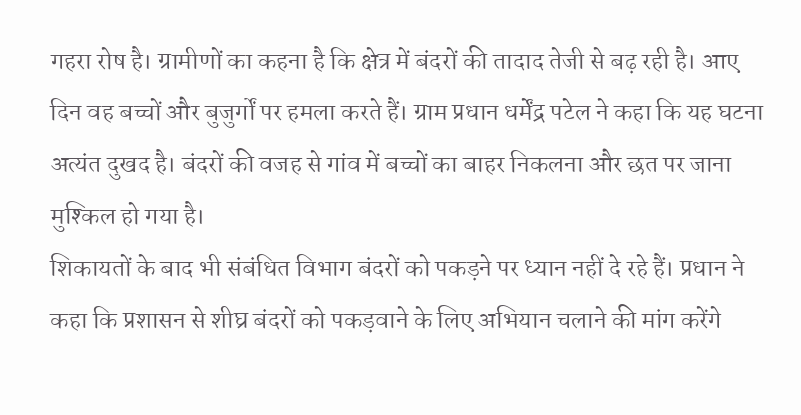गहरा रोष है। ग्रामीणों का कहना है कि क्षेत्र में बंदरों की तादाद तेजी से बढ़ रही है। आए दिन वह बच्चों और बुजुर्गों पर हमला करते हैं। ग्राम प्रधान धर्मेंद्र पटेल ने कहा कि यह घटना अत्यंत दुखद है। बंदरों की वजह से गांव में बच्चों का बाहर निकलना और छत पर जाना मुश्किल हो गया है।
शिकायतों के बाद भी संबंधित विभाग बंदरों को पकड़ने पर ध्यान नहीं दे रहे हैं। प्रधान ने कहा कि प्रशासन से शीघ्र बंदरों को पकड़वाने के लिए अभियान चलाने की मांग करेंगे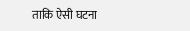ताकि ऐसी घटना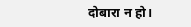दोबारा न हो।